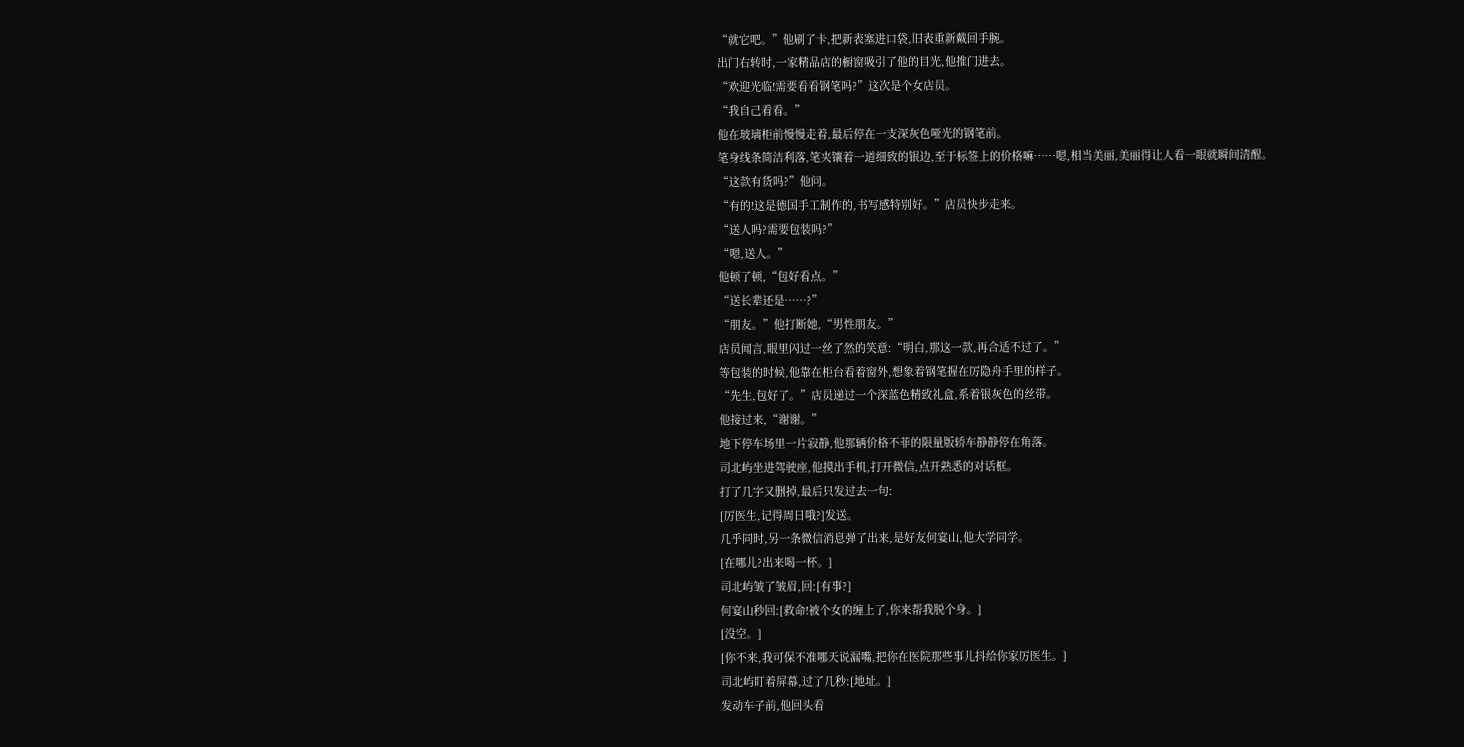“就它吧。”他刷了卡,把新表塞进口袋,旧表重新戴回手腕。
出门右转时,一家精品店的橱窗吸引了他的目光,他推门进去。
“欢迎光临!需要看看钢笔吗?”这次是个女店员。
“我自己看看。”
他在玻璃柜前慢慢走着,最后停在一支深灰色哑光的钢笔前。
笔身线条简洁利落,笔夹镶着一道细致的银边,至于标签上的价格嘛……嗯,相当美丽,美丽得让人看一眼就瞬间清醒。
“这款有货吗?”他问。
“有的!这是德国手工制作的,书写感特别好。”店员快步走来。
“送人吗?需要包装吗?”
“嗯,送人。”
他顿了顿,“包好看点。”
“送长辈还是……?”
“朋友。”他打断她,“男性朋友。”
店员闻言,眼里闪过一丝了然的笑意:“明白,那这一款,再合适不过了。”
等包装的时候,他靠在柜台看着窗外,想象着钢笔握在厉隐舟手里的样子。
“先生,包好了。”店员递过一个深蓝色精致礼盒,系着银灰色的丝带。
他接过来,“谢谢。”
地下停车场里一片寂静,他那辆价格不菲的限量版轿车静静停在角落。
司北屿坐进驾驶座,他摸出手机,打开微信,点开熟悉的对话框。
打了几字又删掉,最后只发过去一句:
[厉医生,记得周日哦?]发送。
几乎同时,另一条微信消息弹了出来,是好友何宴山,他大学同学。
[在哪儿?出来喝一杯。]
司北屿皱了皱眉,回:[有事?]
何宴山秒回:[救命!被个女的缠上了,你来帮我脱个身。]
[没空。]
[你不来,我可保不准哪天说漏嘴,把你在医院那些事儿抖给你家厉医生。]
司北屿盯着屏幕,过了几秒:[地址。]
发动车子前,他回头看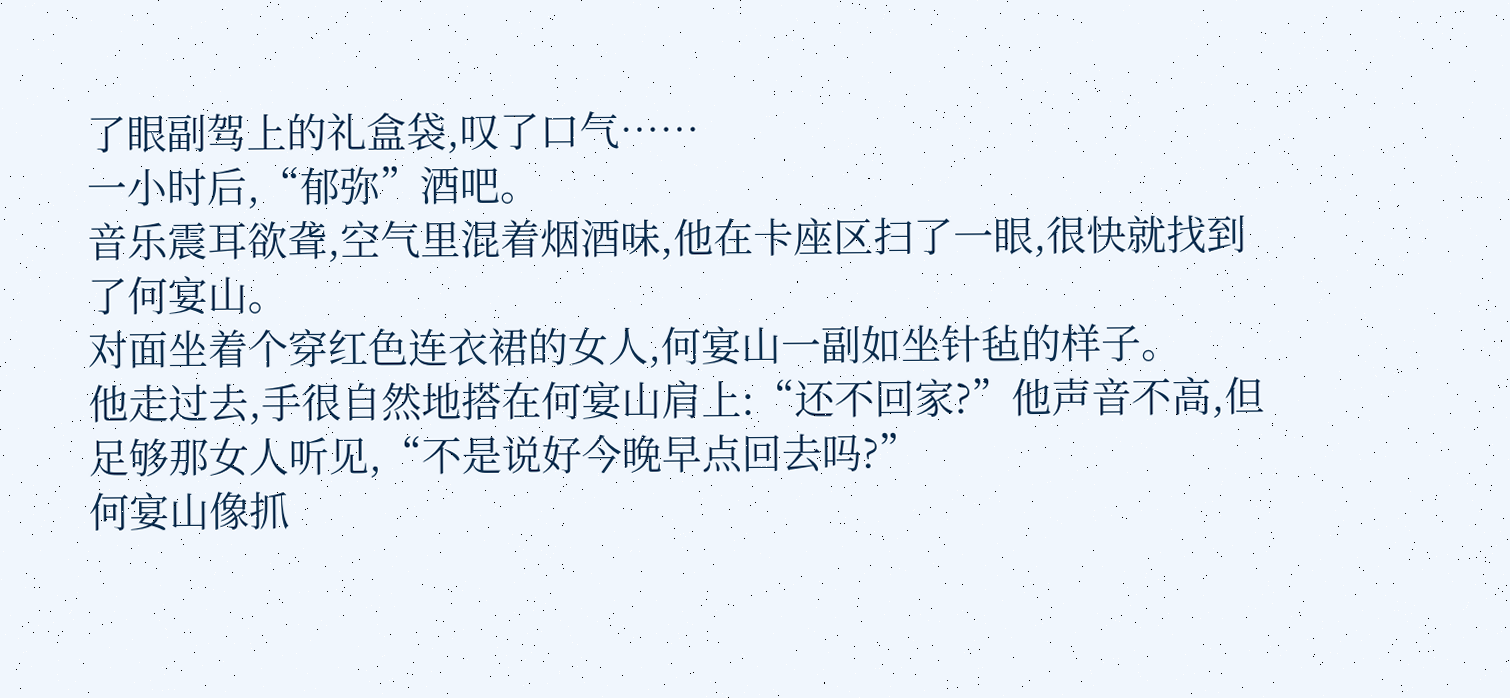了眼副驾上的礼盒袋,叹了口气……
一小时后,“郁弥”酒吧。
音乐震耳欲聋,空气里混着烟酒味,他在卡座区扫了一眼,很快就找到了何宴山。
对面坐着个穿红色连衣裙的女人,何宴山一副如坐针毡的样子。
他走过去,手很自然地搭在何宴山肩上:“还不回家?”他声音不高,但足够那女人听见,“不是说好今晚早点回去吗?”
何宴山像抓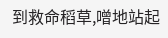到救命稻草,噌地站起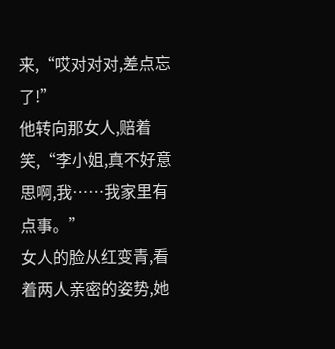来,“哎对对对,差点忘了!”
他转向那女人,赔着笑,“李小姐,真不好意思啊,我……我家里有点事。”
女人的脸从红变青,看着两人亲密的姿势,她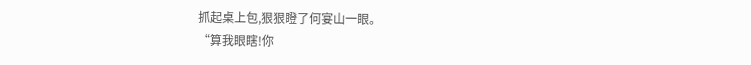抓起桌上包,狠狠瞪了何宴山一眼。
“算我眼瞎!你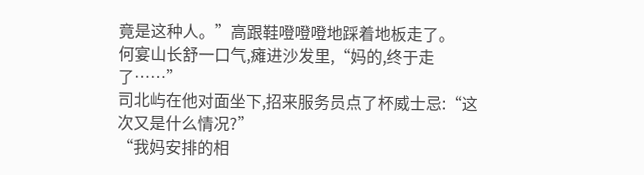竟是这种人。”高跟鞋噔噔噔地踩着地板走了。
何宴山长舒一口气,瘫进沙发里,“妈的,终于走了……”
司北屿在他对面坐下,招来服务员点了杯威士忌:“这次又是什么情况?”
“我妈安排的相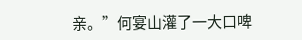亲。”何宴山灌了一大口啤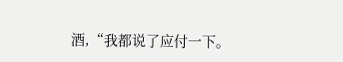酒,“我都说了应付一下。